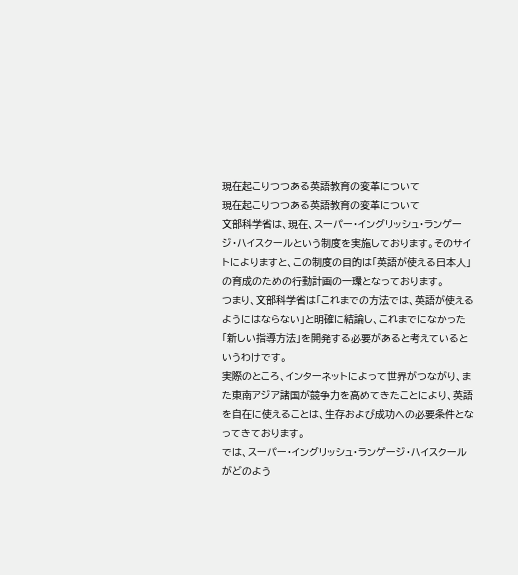現在起こりつつある英語教育の変革について
現在起こりつつある英語教育の変革について
文部科学省は、現在、スーパー・イングリッシュ・ランゲージ・ハイスクールという制度を実施しております。そのサイトによりますと、この制度の目的は「英語が使える日本人」の育成のための行動計画の一環となっております。
つまり、文部科学省は「これまでの方法では、英語が使えるようにはならない」と明確に結論し、これまでになかった「新しい指導方法」を開発する必要があると考えているというわけです。
実際のところ、インターネットによって世界がつながり、また東南アジア諸国が競争力を高めてきたことにより、英語を自在に使えることは、生存および成功への必要条件となってきております。
では、スーパー・イングリッシュ・ランゲージ・ハイスクールがどのよう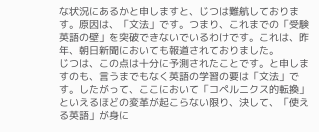な状況にあるかと申しますと、じつは難航しております。原因は、「文法」です。つまり、これまでの「受験英語の壁」を突破できないでいるわけです。これは、昨年、朝日新聞においても報道されておりました。
じつは、この点は十分に予測されたことです。と申しますのも、言うまでもなく英語の学習の要は「文法」です。したがって、ここにおいて「コペルニクス的転換」といえるほどの変革が起こらない限り、決して、「使える英語」が身に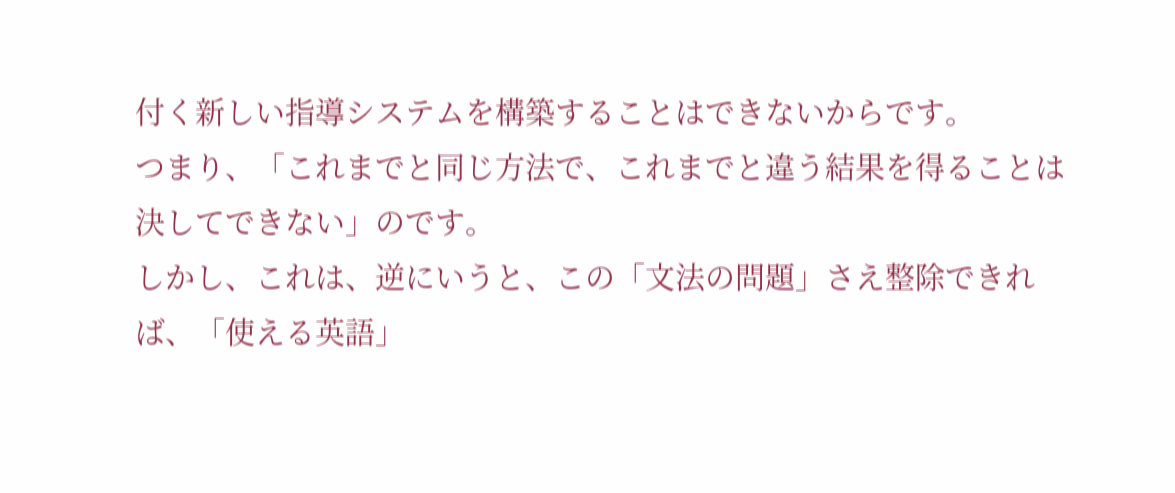付く新しい指導システムを構築することはできないからです。
つまり、「これまでと同じ方法で、これまでと違う結果を得ることは決してできない」のです。
しかし、これは、逆にいうと、この「文法の問題」さえ整除できれば、「使える英語」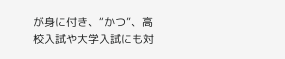が身に付き、“かつ”、高校入試や大学入試にも対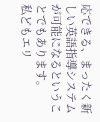応できる、まったく新しい英語指導システムが可能になるということでもあります。
私どもエリ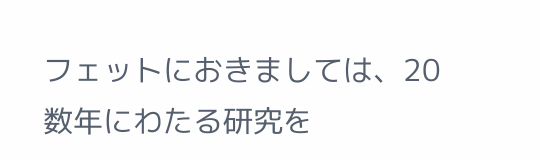フェットにおきましては、20数年にわたる研究を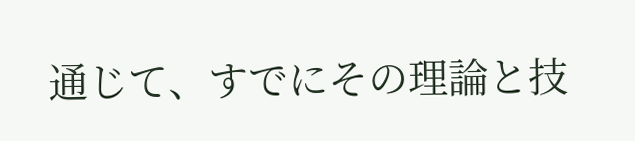通じて、すでにその理論と技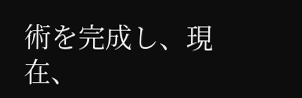術を完成し、現在、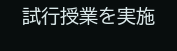試行授業を実施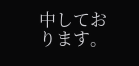中しております。